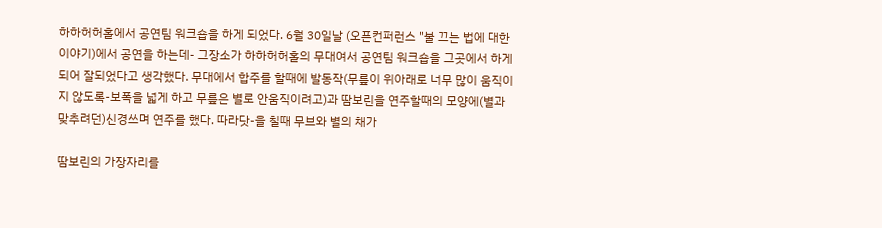하하허허홀에서 공연팀 워크숍을 하게 되었다. 6월 30일날 (오픈컨퍼런스 "불 끄는 법에 대한 이야기)에서 공연을 하는데- 그장소가 하하허허홀의 무대여서 공연팀 워크숍을 그곳에서 하게되어 잘되었다고 생각했다. 무대에서 합주를 할때에 발동작(무릎이 위아래로 너무 많이 움직이지 않도록-보폭을 넓게 하고 무릎은 별로 안움직이려고)과 땀보린을 연주할때의 모양에(별과 맞추려던)신경쓰며 연주를 했다. 따라닷-을 칠때 무브와 별의 채가

땀보린의 가장자리를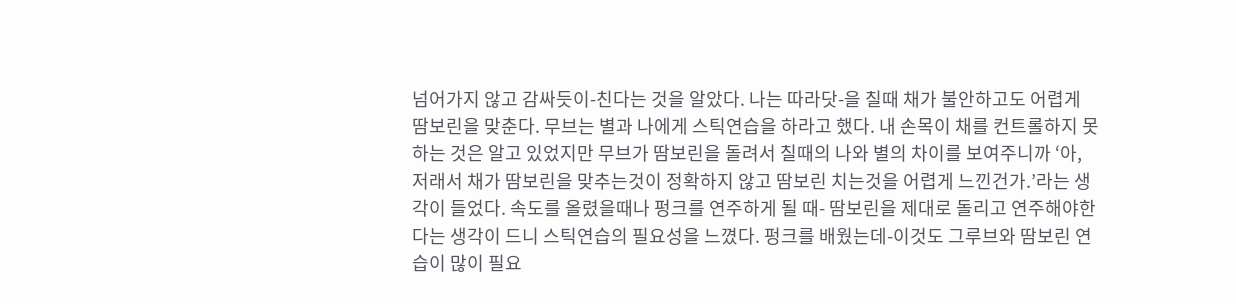넘어가지 않고 감싸듯이-친다는 것을 알았다. 나는 따라닷-을 칠때 채가 불안하고도 어렵게 땀보린을 맞춘다. 무브는 별과 나에게 스틱연습을 하라고 했다. 내 손목이 채를 컨트롤하지 못하는 것은 알고 있었지만 무브가 땀보린을 돌려서 칠때의 나와 별의 차이를 보여주니까 ‘아, 저래서 채가 땀보린을 맞추는것이 정확하지 않고 땀보린 치는것을 어렵게 느낀건가.’라는 생각이 들었다. 속도를 올렸을때나 펑크를 연주하게 될 때- 땀보린을 제대로 돌리고 연주해야한다는 생각이 드니 스틱연습의 필요성을 느꼈다. 펑크를 배웠는데-이것도 그루브와 땀보린 연습이 많이 필요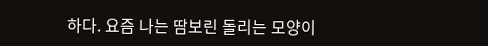하다. 요즘 나는 땀보린 돌리는 모양이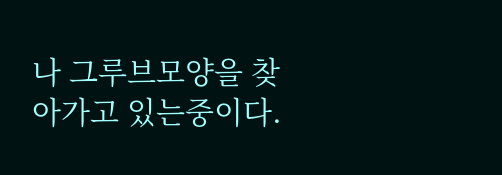나 그루브모양을 찾아가고 있는중이다.